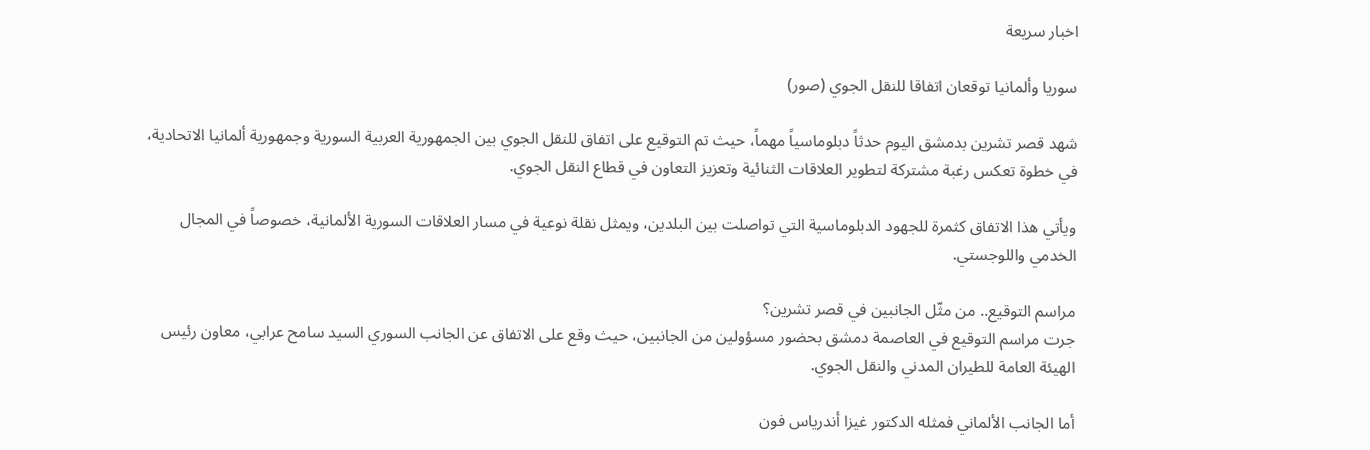اخبار سريعة

سوريا وألمانيا توقعان اتفاقا للنقل الجوي (صور)

شهد قصر تشرين بدمشق اليوم حدثاً دبلوماسياً مهماً، حيث تم التوقيع على اتفاق للنقل الجوي بين الجمهورية العربية السورية وجمهورية ألمانيا الاتحادية، في خطوة تعكس رغبة مشتركة لتطوير العلاقات الثنائية وتعزيز التعاون في قطاع النقل الجوي.

ويأتي هذا الاتفاق كثمرة للجهود الدبلوماسية التي تواصلت بين البلدين، ويمثل نقلة نوعية في مسار العلاقات السورية الألمانية، خصوصاً في المجال الخدمي واللوجستي.

مراسم التوقيع.. من مثّل الجانبين في قصر تشرين؟
جرت مراسم التوقيع في العاصمة دمشق بحضور مسؤولين من الجانبين، حيث وقع على الاتفاق عن الجانب السوري السيد سامح عرابي، معاون رئيس الهيئة العامة للطيران المدني والنقل الجوي.

أما الجانب الألماني فمثله الدكتور غيزا أندرياس فون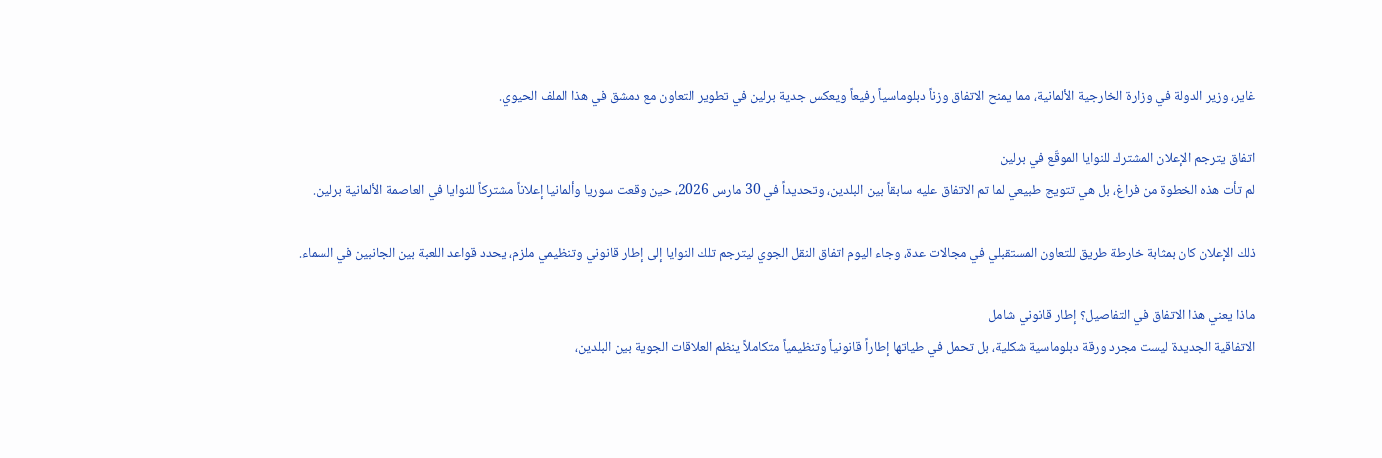غاير، وزير الدولة في وزارة الخارجية الألمانية، مما يمنح الاتفاق وزناً دبلوماسياً رفيعاً ويعكس جدية برلين في تطوير التعاون مع دمشق في هذا الملف الحيوي.

اتفاق يترجم الإعلان المشترك للنوايا الموقّع في برلين
لم تأت هذه الخطوة من فراغ، بل هي تتويج طبيعي لما تم الاتفاق عليه سابقاً بين البلدين، وتحديداً في 30 مارس 2026، حين وقعت سوريا وألمانيا إعلاناً مشتركاً للنوايا في العاصمة الألمانية برلين.

ذلك الإعلان كان بمثابة خارطة طريق للتعاون المستقبلي في مجالات عدة، وجاء اليوم اتفاق النقل الجوي ليترجم تلك النوايا إلى إطار قانوني وتنظيمي ملزم، يحدد قواعد اللعبة بين الجانبين في السماء.

ماذا يعني هذا الاتفاق في التفاصيل؟ إطار قانوني شامل
الاتفاقية الجديدة ليست مجرد ورقة دبلوماسية شكلية، بل تحمل في طياتها إطاراً قانونياً وتنظيمياً متكاملاً ينظم العلاقات الجوية بين البلدين،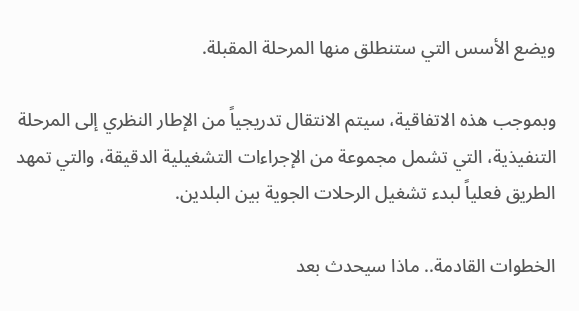ويضع الأسس التي ستنطلق منها المرحلة المقبلة.

وبموجب هذه الاتفاقية، سيتم الانتقال تدريجياً من الإطار النظري إلى المرحلة التنفيذية، التي تشمل مجموعة من الإجراءات التشغيلية الدقيقة، والتي تمهد الطريق فعلياً لبدء تشغيل الرحلات الجوية بين البلدين.

الخطوات القادمة.. ماذا سيحدث بعد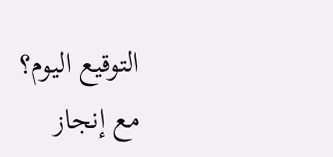التوقيع اليوم؟
مع إنجاز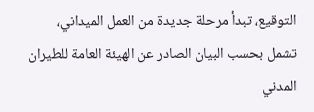التوقيع، تبدأ مرحلة جديدة من العمل الميداني، تشمل بحسب البيان الصادر عن الهيئة العامة للطيران المدني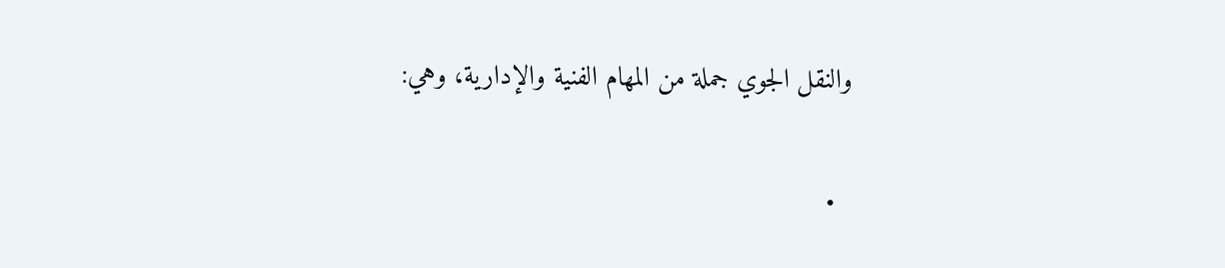والنقل الجوي جملة من المهام الفنية والإدارية، وهي:

  •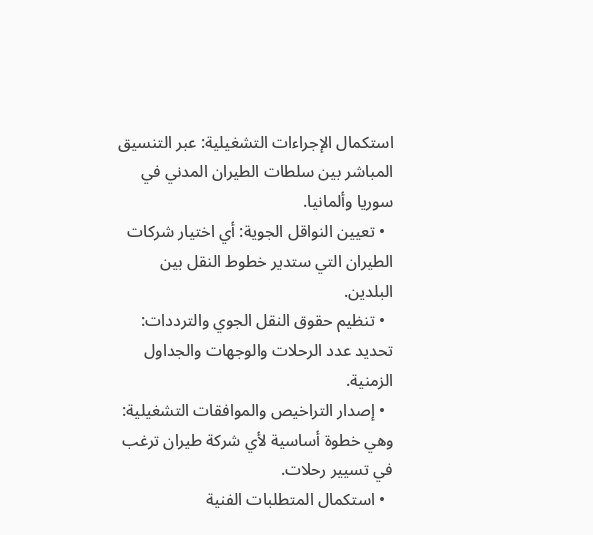استكمال الإجراءات التشغيلية: عبر التنسيق المباشر بين سلطات الطيران المدني في سوريا وألمانيا.
  • تعيين النواقل الجوية: أي اختيار شركات الطيران التي ستدير خطوط النقل بين البلدين.
  • تنظيم حقوق النقل الجوي والترددات: تحديد عدد الرحلات والوجهات والجداول الزمنية.
  • إصدار التراخيص والموافقات التشغيلية: وهي خطوة أساسية لأي شركة طيران ترغب في تسيير رحلات.
  • استكمال المتطلبات الفنية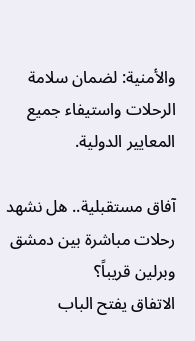والأمنية: لضمان سلامة الرحلات واستيفاء جميع المعايير الدولية.

آفاق مستقبلية.. هل نشهد رحلات مباشرة بين دمشق وبرلين قريباً؟
الاتفاق يفتح الباب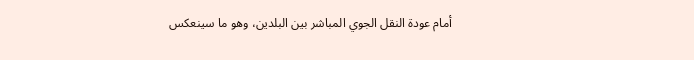أمام عودة النقل الجوي المباشر بين البلدين، وهو ما سينعكس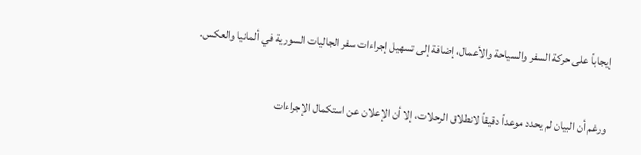إيجاباً على حركة السفر والسياحة والأعمال، إضافة إلى تسهيل إجراءات سفر الجاليات السورية في ألمانيا والعكس.

ورغم أن البيان لم يحدد موعداً دقيقاً لانطلاق الرحلات، إلا أن الإعلان عن استكمال الإجراءات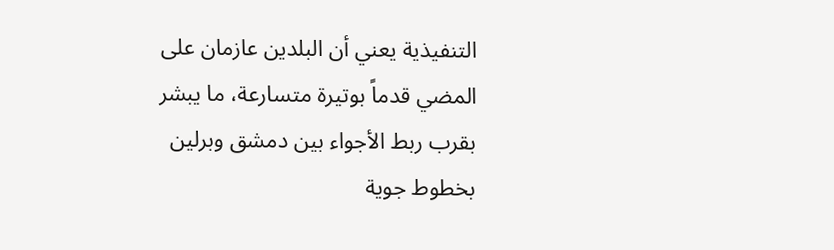التنفيذية يعني أن البلدين عازمان على المضي قدماً بوتيرة متسارعة، ما يبشر بقرب ربط الأجواء بين دمشق وبرلين بخطوط جوية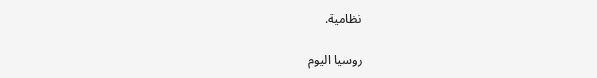نظامية.

روسيا اليوم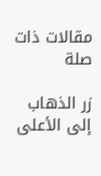مقالات ذات صلة

زر الذهاب إلى الأعلى